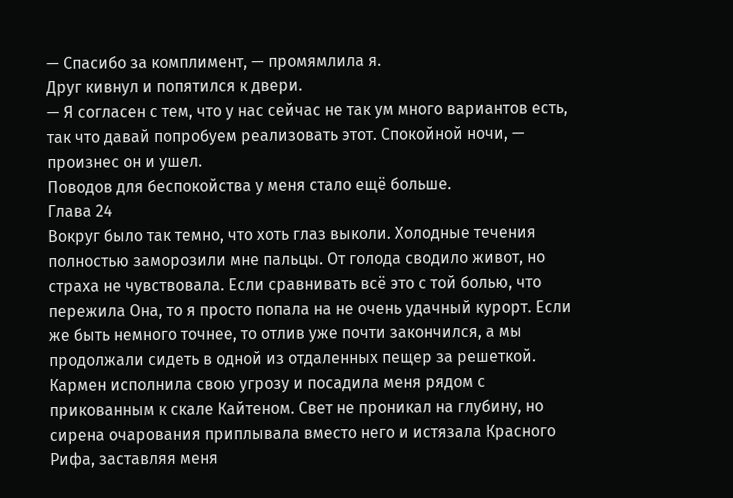— Спасибо за комплимент, — промямлила я.
Друг кивнул и попятился к двери.
— Я согласен с тем, что у нас сейчас не так ум много вариантов есть, так что давай попробуем реализовать этот. Спокойной ночи, — произнес он и ушел.
Поводов для беспокойства у меня стало ещё больше.
Глава 24
Вокруг было так темно, что хоть глаз выколи. Холодные течения полностью заморозили мне пальцы. От голода сводило живот, но страха не чувствовала. Если сравнивать всё это с той болью, что пережила Она, то я просто попала на не очень удачный курорт. Если же быть немного точнее, то отлив уже почти закончился, а мы продолжали сидеть в одной из отдаленных пещер за решеткой.
Кармен исполнила свою угрозу и посадила меня рядом с прикованным к скале Кайтеном. Свет не проникал на глубину, но сирена очарования приплывала вместо него и истязала Красного Рифа, заставляя меня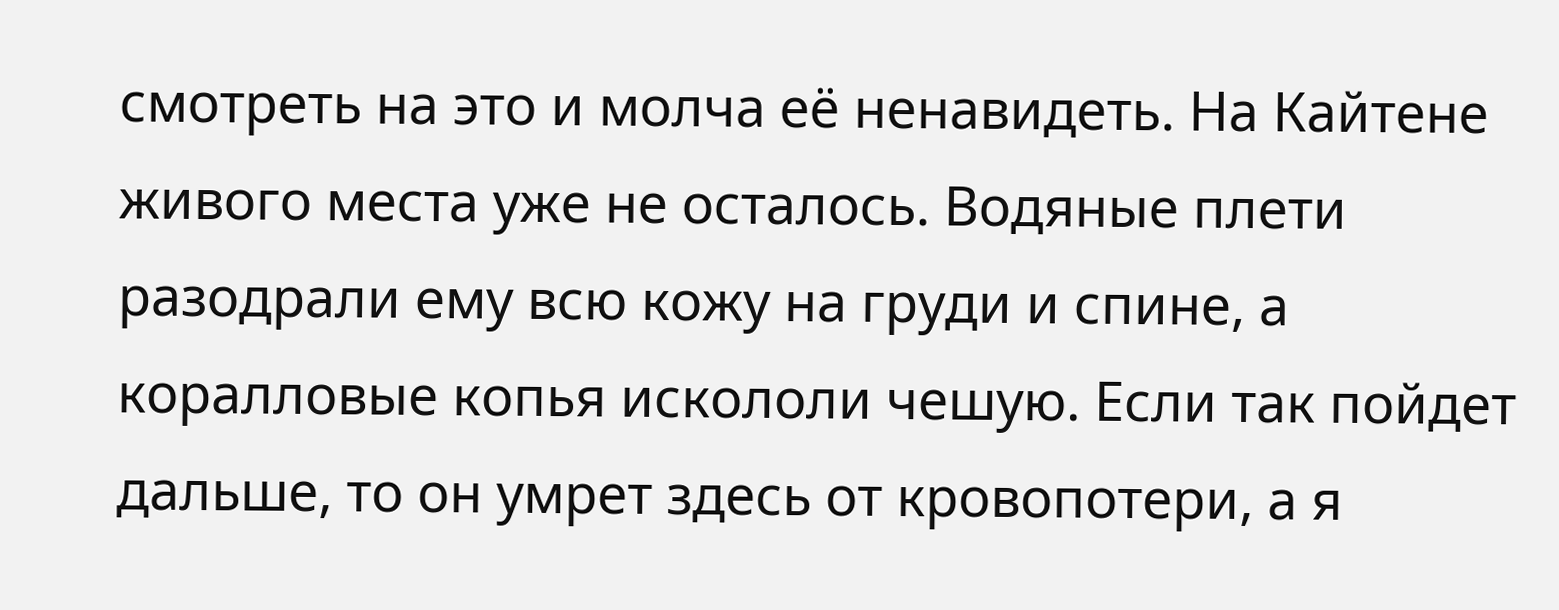смотреть на это и молча её ненавидеть. На Кайтене живого места уже не осталось. Водяные плети разодрали ему всю кожу на груди и спине, а коралловые копья искололи чешую. Если так пойдет дальше, то он умрет здесь от кровопотери, а я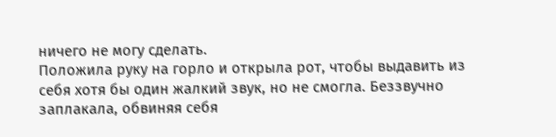ничего не могу сделать.
Положила руку на горло и открыла рот, чтобы выдавить из себя хотя бы один жалкий звук, но не смогла. Беззвучно заплакала, обвиняя себя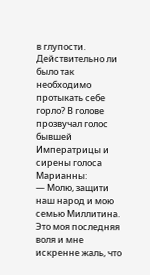в глупости. Действительно ли было так необходимо протыкать себе горло? В голове прозвучал голос бывшей Императрицы и сирены голоса Марианны:
— Молю, защити наш народ и мою семью Миллитина. Это моя последняя воля и мне искренне жаль, что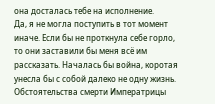она досталась тебе на исполнение.
Да, я не могла поступить в тот момент иначе. Если бы не проткнула себе горло, то они заставили бы меня всё им рассказать. Началась бы война, коротая унесла бы с собой далеко не одну жизнь. Обстоятельства смерти Императрицы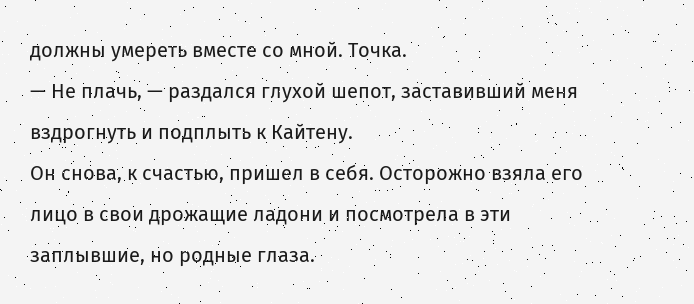должны умереть вместе со мной. Точка.
— Не плачь, — раздался глухой шепот, заставивший меня вздрогнуть и подплыть к Кайтену.
Он снова, к счастью, пришел в себя. Осторожно взяла его лицо в свои дрожащие ладони и посмотрела в эти заплывшие, но родные глаза.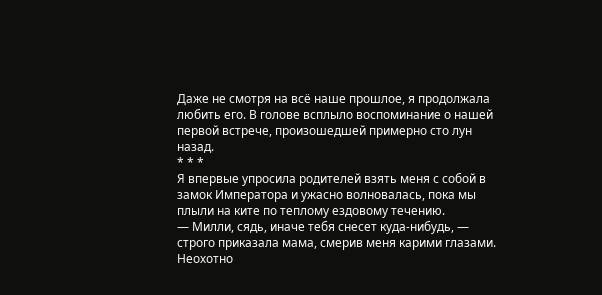Даже не смотря на всё наше прошлое, я продолжала любить его. В голове всплыло воспоминание о нашей первой встрече, произошедшей примерно сто лун назад.
* * *
Я впервые упросила родителей взять меня с собой в замок Императора и ужасно волновалась, пока мы плыли на ките по теплому ездовому течению.
— Милли, сядь, иначе тебя снесет куда-нибудь, — строго приказала мама, смерив меня карими глазами.
Неохотно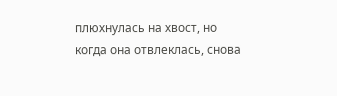плюхнулась на хвост, но когда она отвлеклась, снова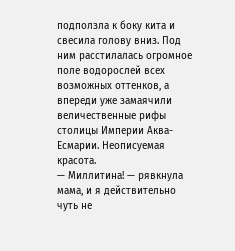подползла к боку кита и свесила голову вниз. Под ним расстилалась огромное поле водорослей всех возможных оттенков, а впереди уже замаячили величественные рифы столицы Империи Аква-Есмарии. Неописуемая красота.
— Миллитина! — рявкнула мама, и я действительно чуть не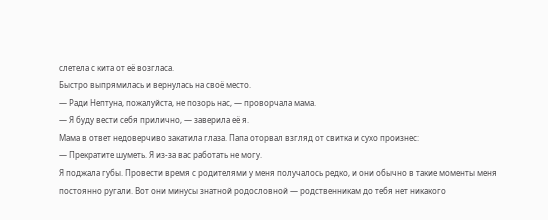слетела с кита от её возгласа.
Быстро выпрямилась и вернулась на своё место.
— Ради Нептуна, пожалуйста, не позорь нас, — проворчала мама.
— Я буду вести себя прилично, — заверила её я.
Мама в ответ недоверчиво закатила глаза. Папа оторвал взгляд от свитка и сухо произнес:
— Прекратите шуметь. Я из-за вас работать не могу.
Я поджала губы. Провести время с родителями у меня получалось редко, и они обычно в такие моменты меня постоянно ругали. Вот они минусы знатной родословной — родственникам до тебя нет никакого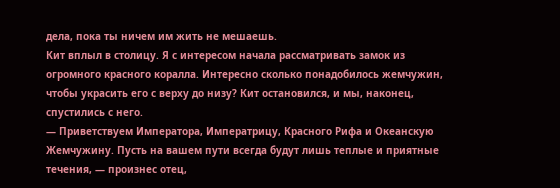дела, пока ты ничем им жить не мешаешь.
Кит вплыл в столицу. Я с интересом начала рассматривать замок из огромного красного коралла. Интересно сколько понадобилось жемчужин, чтобы украсить его с верху до низу? Кит остановился, и мы, наконец, спустились с него.
— Приветствуем Императора, Императрицу, Красного Рифа и Океанскую Жемчужину. Пусть на вашем пути всегда будут лишь теплые и приятные течения, — произнес отец,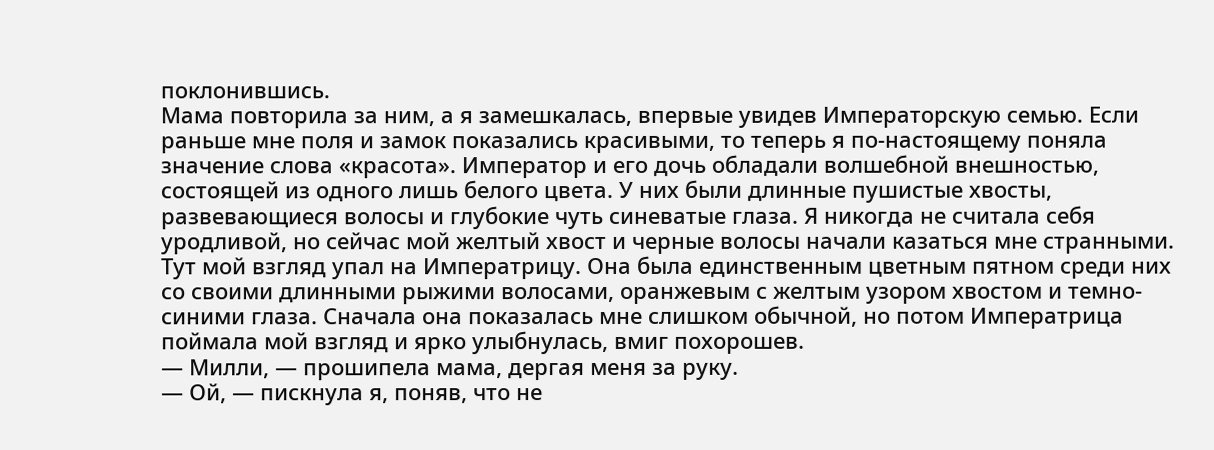поклонившись.
Мама повторила за ним, а я замешкалась, впервые увидев Императорскую семью. Если раньше мне поля и замок показались красивыми, то теперь я по-настоящему поняла значение слова «красота». Император и его дочь обладали волшебной внешностью, состоящей из одного лишь белого цвета. У них были длинные пушистые хвосты, развевающиеся волосы и глубокие чуть синеватые глаза. Я никогда не считала себя уродливой, но сейчас мой желтый хвост и черные волосы начали казаться мне странными. Тут мой взгляд упал на Императрицу. Она была единственным цветным пятном среди них со своими длинными рыжими волосами, оранжевым с желтым узором хвостом и темно-синими глаза. Сначала она показалась мне слишком обычной, но потом Императрица поймала мой взгляд и ярко улыбнулась, вмиг похорошев.
— Милли, — прошипела мама, дергая меня за руку.
— Ой, — пискнула я, поняв, что не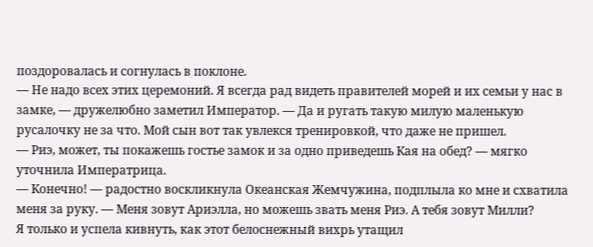поздоровалась и согнулась в поклоне.
— Не надо всех этих церемоний. Я всегда рад видеть правителей морей и их семьи у нас в замке, — дружелюбно заметил Император. — Да и ругать такую милую маленькую русалочку не за что. Мой сын вот так увлекся тренировкой, что даже не пришел.
— Риэ, может, ты покажешь гостье замок и за одно приведешь Кая на обед? — мягко уточнила Императрица.
— Конечно! — радостно воскликнула Океанская Жемчужина, подплыла ко мне и схватила меня за руку. — Меня зовут Ариэлла, но можешь звать меня Риэ. А тебя зовут Милли?
Я только и успела кивнуть, как этот белоснежный вихрь утащил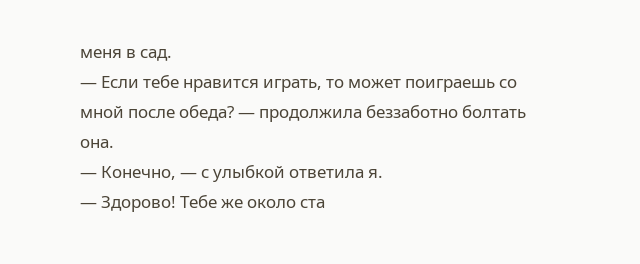меня в сад.
— Если тебе нравится играть, то может поиграешь со мной после обеда? — продолжила беззаботно болтать она.
— Конечно, — с улыбкой ответила я.
— Здорово! Тебе же около ста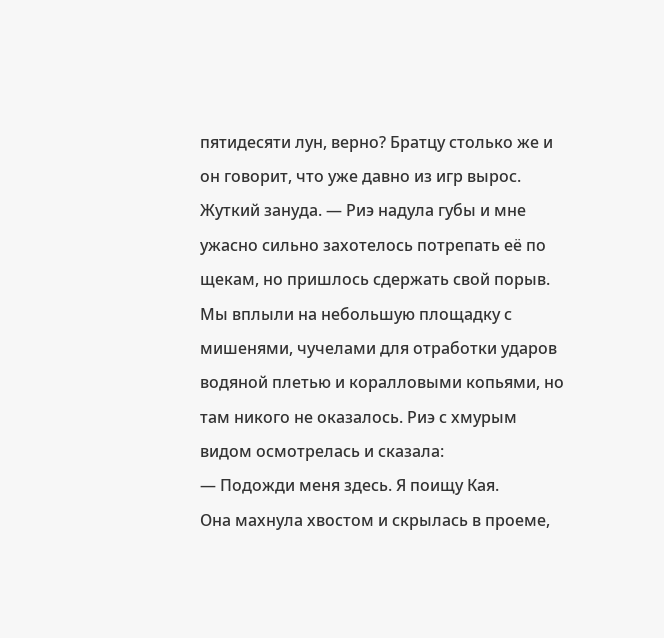пятидесяти лун, верно? Братцу столько же и он говорит, что уже давно из игр вырос. Жуткий зануда. — Риэ надула губы и мне ужасно сильно захотелось потрепать её по щекам, но пришлось сдержать свой порыв.
Мы вплыли на небольшую площадку с мишенями, чучелами для отработки ударов водяной плетью и коралловыми копьями, но там никого не оказалось. Риэ с хмурым видом осмотрелась и сказала:
— Подожди меня здесь. Я поищу Кая.
Она махнула хвостом и скрылась в проеме,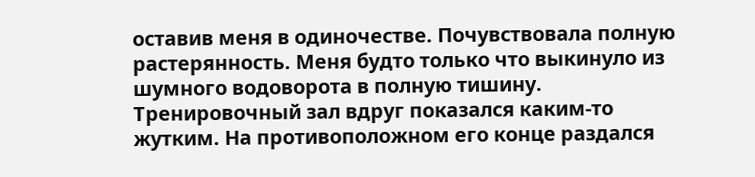оставив меня в одиночестве. Почувствовала полную растерянность. Меня будто только что выкинуло из шумного водоворота в полную тишину. Тренировочный зал вдруг показался каким-то жутким. На противоположном его конце раздался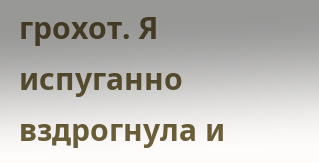грохот. Я испуганно вздрогнула и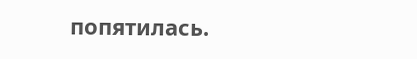попятилась.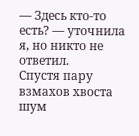— Здесь кто-то есть? — уточнила я, но никто не ответил.
Спустя пару взмахов хвоста шум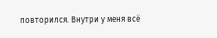повторился. Внутри у меня всё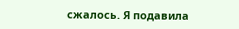сжалось. Я подавила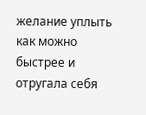желание уплыть как можно быстрее и отругала себя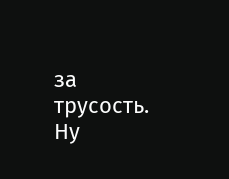за трусость. Ну